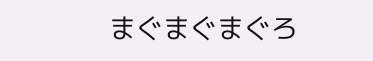まぐまぐまぐろ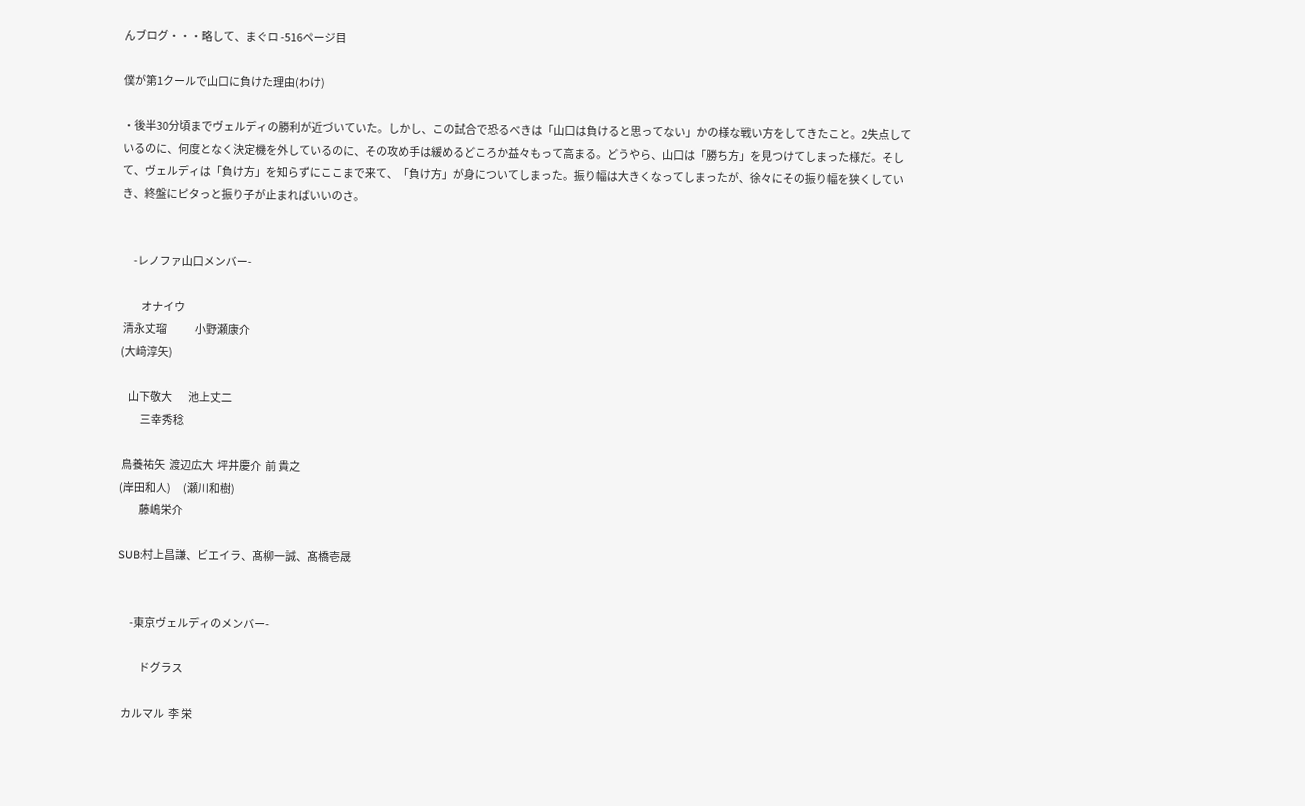んブログ・・・略して、まぐロ -516ページ目

僕が第1クールで山口に負けた理由(わけ)

・後半30分頃までヴェルディの勝利が近づいていた。しかし、この試合で恐るべきは「山口は負けると思ってない」かの様な戦い方をしてきたこと。2失点しているのに、何度となく決定機を外しているのに、その攻め手は緩めるどころか益々もって高まる。どうやら、山口は「勝ち方」を見つけてしまった様だ。そして、ヴェルディは「負け方」を知らずにここまで来て、「負け方」が身についてしまった。振り幅は大きくなってしまったが、徐々にその振り幅を狭くしていき、終盤にピタっと振り子が止まればいいのさ。


      -レノファ山口メンバー-

          オナイウ
 清永丈瑠              小野瀬康介
(大﨑淳矢)

    山下敬大        池上丈二
          三幸秀稔

 鳥養祐矢  渡辺広大  坪井慶介  前 貴之
(岸田和人)      (瀬川和樹)
          藤嶋栄介

SUB:村上昌謙、ビエイラ、髙柳一誠、髙橋壱晟


      -東京ヴェルディのメンバー-

           ドグラス

  カルマル  李 栄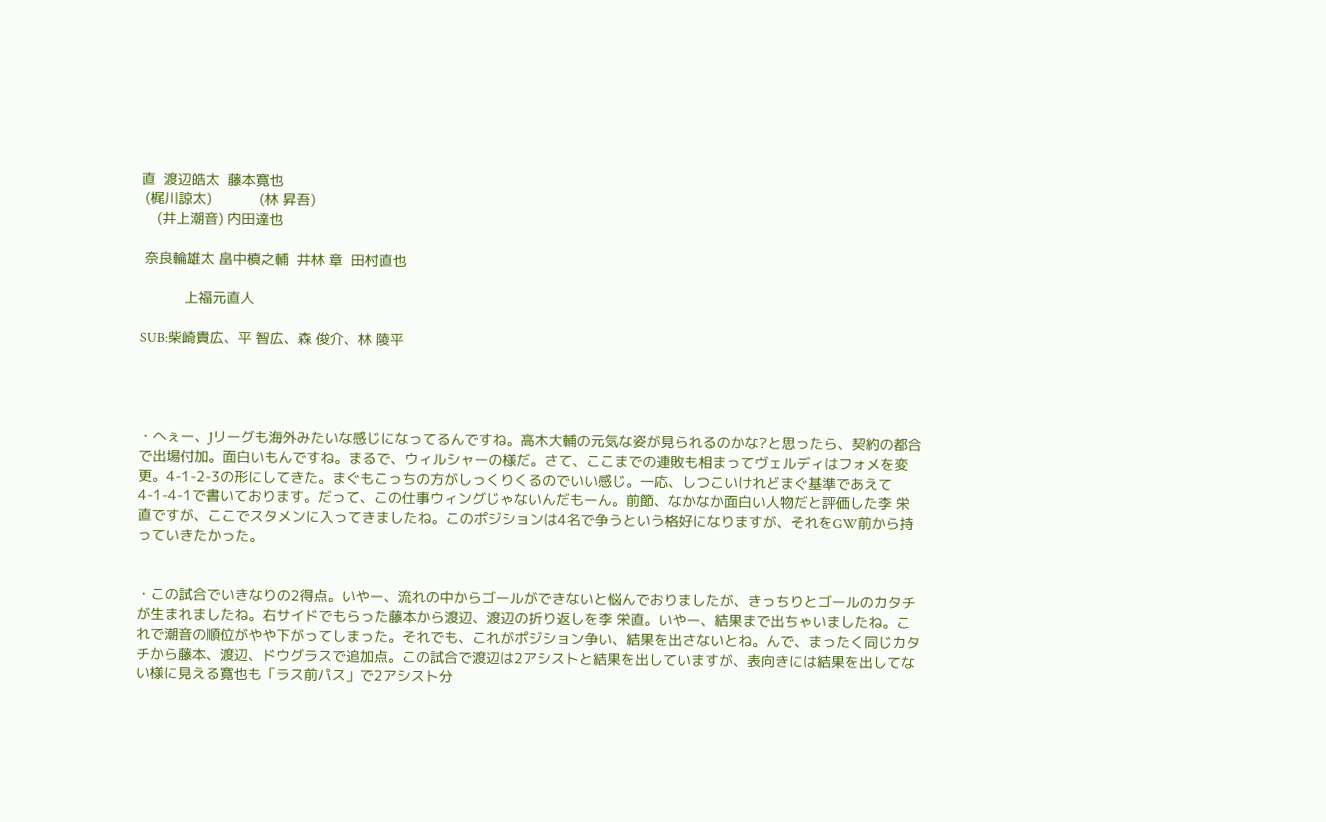直  渡辺皓太  藤本寛也
 (梶川諒太)            (林 昇吾)
    (井上潮音) 内田達也

 奈良輪雄太 畠中槙之輔  井林 章  田村直也

           上福元直人

SUB:柴崎貴広、平 智広、森 俊介、林 陵平




・へぇー、Jリーグも海外みたいな感じになってるんですね。高木大輔の元気な姿が見られるのかな?と思ったら、契約の都合で出場付加。面白いもんですね。まるで、ウィルシャーの様だ。さて、ここまでの連敗も相まってヴェルディはフォメを変更。4-1-2-3の形にしてきた。まぐもこっちの方がしっくりくるのでいい感じ。一応、しつこいけれどまぐ基準であえて4-1-4-1で書いております。だって、この仕事ウィングじゃないんだもーん。前節、なかなか面白い人物だと評価した李 栄直ですが、ここでスタメンに入ってきましたね。このポジションは4名で争うという格好になりますが、それをGW前から持っていきたかった。


・この試合でいきなりの2得点。いやー、流れの中からゴールができないと悩んでおりましたが、きっちりとゴールのカタチが生まれましたね。右サイドでもらった藤本から渡辺、渡辺の折り返しを李 栄直。いやー、結果まで出ちゃいましたね。これで潮音の順位がやや下がってしまった。それでも、これがポジション争い、結果を出さないとね。んで、まったく同じカタチから藤本、渡辺、ドウグラスで追加点。この試合で渡辺は2アシストと結果を出していますが、表向きには結果を出してない様に見える寛也も「ラス前パス」で2アシスト分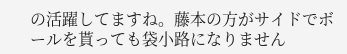の活躍してますね。藤本の方がサイドでボールを貰っても袋小路になりません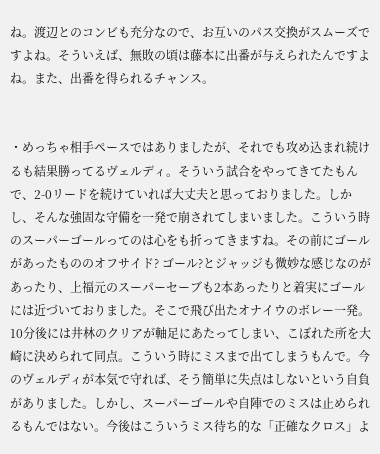ね。渡辺とのコンビも充分なので、お互いのパス交換がスムーズですよね。そういえば、無敗の頃は藤本に出番が与えられたんですよね。また、出番を得られるチャンス。


・めっちゃ相手ペースではありましたが、それでも攻め込まれ続けるも結果勝ってるヴェルディ。そういう試合をやってきてたもんで、2-0リードを続けていれば大丈夫と思っておりました。しかし、そんな強固な守備を一発で崩されてしまいました。こういう時のスーパーゴールってのは心をも折ってきますね。その前にゴールがあったもののオフサイド? ゴール?とジャッジも微妙な感じなのがあったり、上福元のスーパーセーブも2本あったりと着実にゴールには近づいておりました。そこで飛び出たオナイウのボレー一発。10分後には井林のクリアが軸足にあたってしまい、こぼれた所を大崎に決められて同点。こういう時にミスまで出てしまうもんで。今のヴェルディが本気で守れば、そう簡単に失点はしないという自負がありました。しかし、スーパーゴールや自陣でのミスは止められるもんではない。今後はこういうミス待ち的な「正確なクロス」よ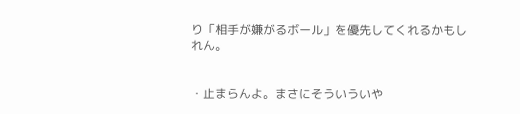り「相手が嫌がるボール」を優先してくれるかもしれん。


・止まらんよ。まさにそういういや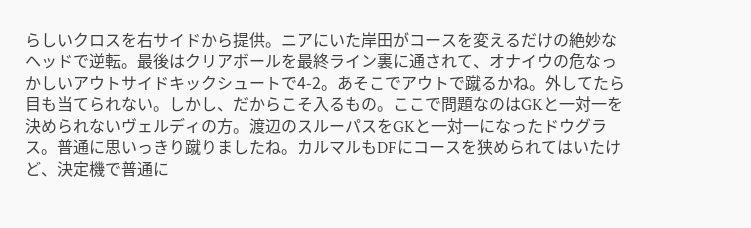らしいクロスを右サイドから提供。ニアにいた岸田がコースを変えるだけの絶妙なヘッドで逆転。最後はクリアボールを最終ライン裏に通されて、オナイウの危なっかしいアウトサイドキックシュートで4-2。あそこでアウトで蹴るかね。外してたら目も当てられない。しかし、だからこそ入るもの。ここで問題なのはGKと一対一を決められないヴェルディの方。渡辺のスルーパスをGKと一対一になったドウグラス。普通に思いっきり蹴りましたね。カルマルもDFにコースを狭められてはいたけど、決定機で普通に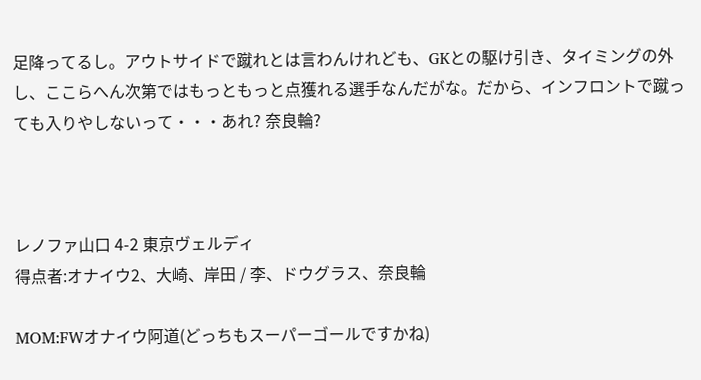足降ってるし。アウトサイドで蹴れとは言わんけれども、GKとの駆け引き、タイミングの外し、ここらへん次第ではもっともっと点獲れる選手なんだがな。だから、インフロントで蹴っても入りやしないって・・・あれ? 奈良輪?



レノファ山口 4-2 東京ヴェルディ
得点者:オナイウ2、大崎、岸田 / 李、ドウグラス、奈良輪

MOM:FWオナイウ阿道(どっちもスーパーゴールですかね)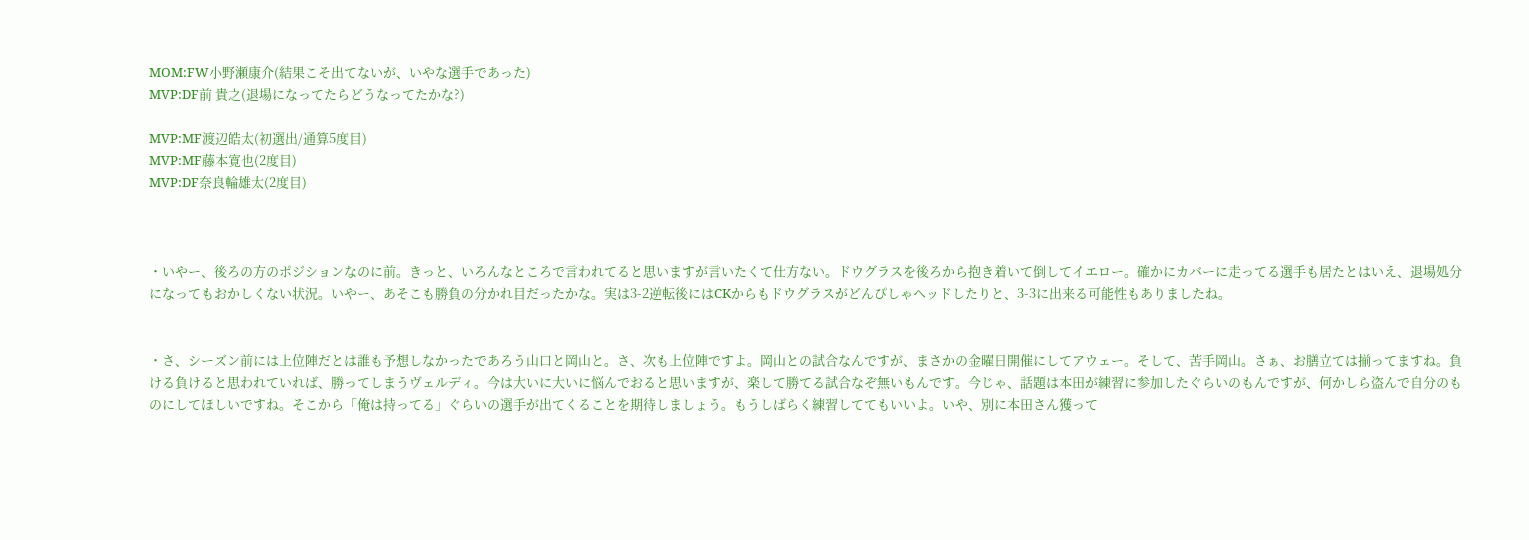MOM:FW小野瀬康介(結果こそ出てないが、いやな選手であった)
MVP:DF前 貴之(退場になってたらどうなってたかな?)

MVP:MF渡辺皓太(初選出/通算5度目)
MVP:MF藤本寛也(2度目)
MVP:DF奈良輪雄太(2度目)



・いやー、後ろの方のポジションなのに前。きっと、いろんなところで言われてると思いますが言いたくて仕方ない。ドウグラスを後ろから抱き着いて倒してイエロー。確かにカバーに走ってる選手も居たとはいえ、退場処分になってもおかしくない状況。いやー、あそこも勝負の分かれ目だったかな。実は3-2逆転後にはCKからもドウグラスがどんぴしゃヘッドしたりと、3-3に出来る可能性もありましたね。


・さ、シーズン前には上位陣だとは誰も予想しなかったであろう山口と岡山と。さ、次も上位陣ですよ。岡山との試合なんですが、まさかの金曜日開催にしてアウェー。そして、苦手岡山。さぁ、お膳立ては揃ってますね。負ける負けると思われていれば、勝ってしまうヴェルディ。今は大いに大いに悩んでおると思いますが、楽して勝てる試合なぞ無いもんです。今じゃ、話題は本田が練習に参加したぐらいのもんですが、何かしら盗んで自分のものにしてほしいですね。そこから「俺は持ってる」ぐらいの選手が出てくることを期待しましょう。もうしばらく練習しててもいいよ。いや、別に本田さん獲って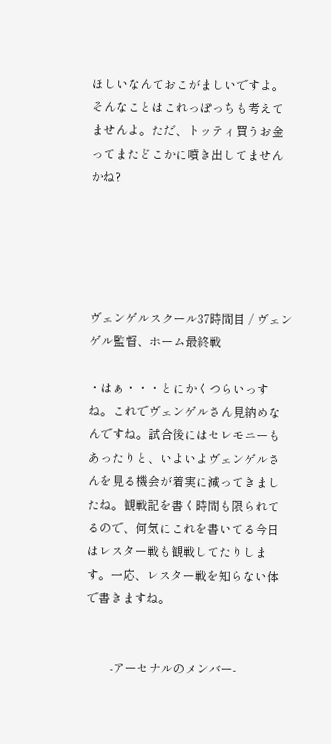ほしいなんておこがましいですよ。そんなことはこれっぽっちも考えてませんよ。ただ、トッティ買うお金ってまたどこかに噴き出してませんかね?





ヴェンゲルスクール37時間目 / ヴェンゲル監督、ホーム最終戦

・はぁ・・・とにかくつらいっすね。これでヴェンゲルさん見納めなんですね。試合後にはセレモニーもあったりと、いよいよヴェンゲルさんを見る機会が着実に減ってきましたね。観戦記を書く時間も限られてるので、何気にこれを書いてる今日はレスター戦も観戦してたりします。一応、レスター戦を知らない体で書きますね。


        -アーセナルのメンバー-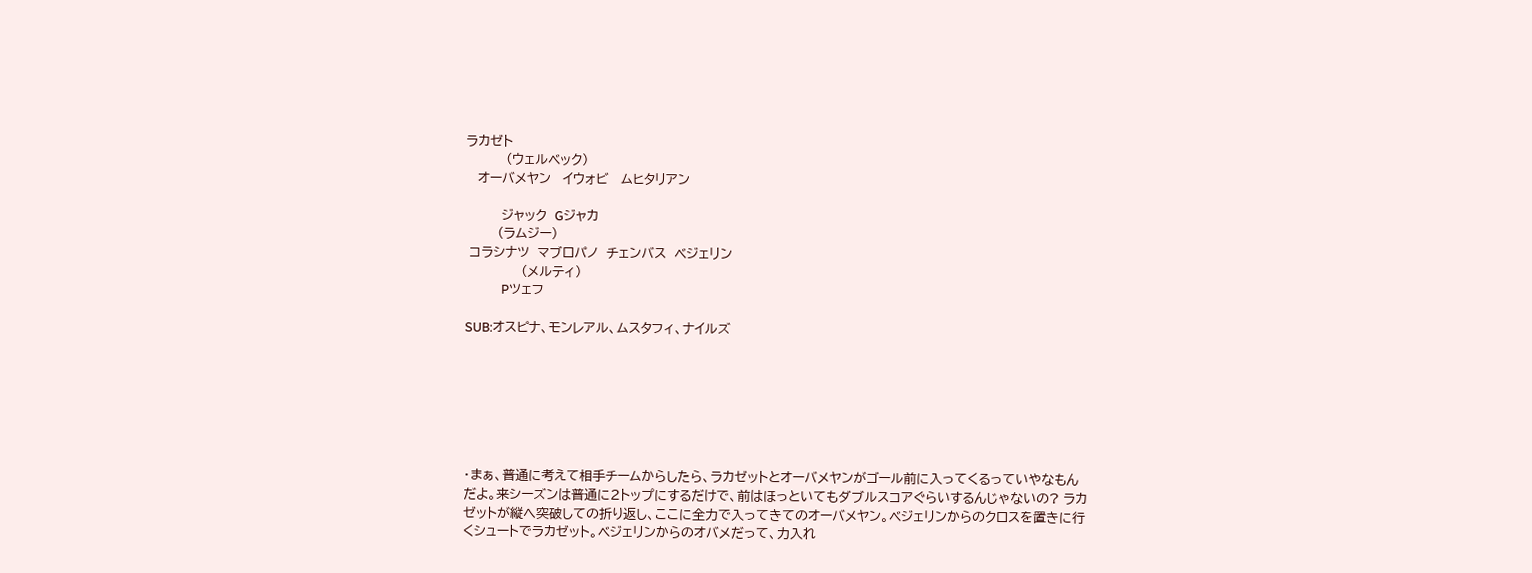ラカゼト
          (ウェルベック)
   オーバメヤン   イウォビ   ムヒタリアン

         ジャック  Gジャカ
        (ラムジー)
 コラシナツ  マブロパノ  チェンバス  ベジェリン
              (メルティ)
            Pツェフ

SUB:オスピナ、モンレアル、ムスタフィ、ナイルズ







・まぁ、普通に考えて相手チームからしたら、ラカゼットとオーバメヤンがゴール前に入ってくるっていやなもんだよ。来シーズンは普通に2トップにするだけで、前はほっといてもダブルスコアぐらいするんじゃないの? ラカゼットが縦へ突破しての折り返し、ここに全力で入ってきてのオーバメヤン。ベジェリンからのクロスを置きに行くシュートでラカゼット。ベジェリンからのオバメだって、力入れ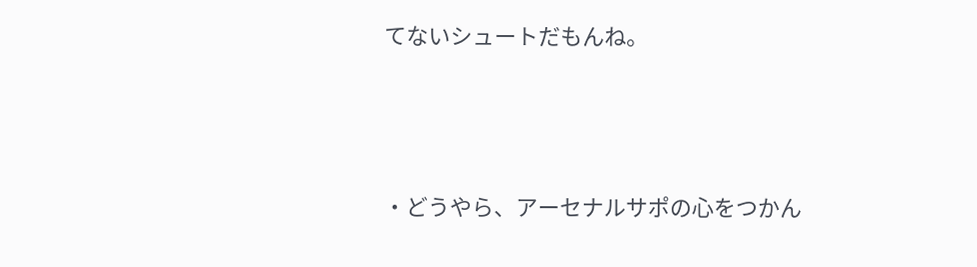てないシュートだもんね。





・どうやら、アーセナルサポの心をつかん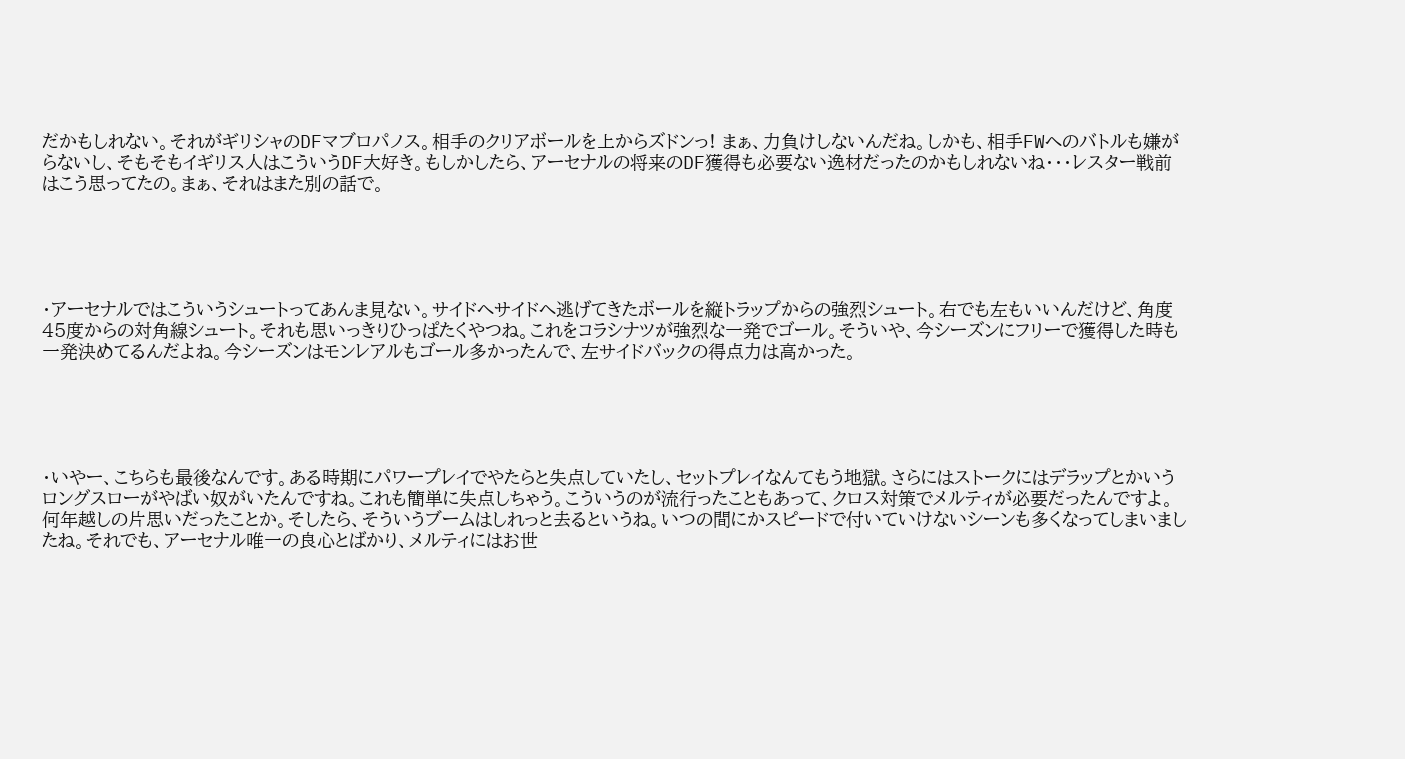だかもしれない。それがギリシャのDFマブロパノス。相手のクリアボールを上からズドンっ! まぁ、力負けしないんだね。しかも、相手FWへのバトルも嫌がらないし、そもそもイギリス人はこういうDF大好き。もしかしたら、アーセナルの将来のDF獲得も必要ない逸材だったのかもしれないね・・・レスター戦前はこう思ってたの。まぁ、それはまた別の話で。





・アーセナルではこういうシュートってあんま見ない。サイドへサイドへ逃げてきたボールを縦トラップからの強烈シュート。右でも左もいいんだけど、角度45度からの対角線シュート。それも思いっきりひっぱたくやつね。これをコラシナツが強烈な一発でゴール。そういや、今シーズンにフリーで獲得した時も一発決めてるんだよね。今シーズンはモンレアルもゴール多かったんで、左サイドバックの得点力は高かった。





・いやー、こちらも最後なんです。ある時期にパワープレイでやたらと失点していたし、セットプレイなんてもう地獄。さらにはストークにはデラップとかいうロングスローがやばい奴がいたんですね。これも簡単に失点しちゃう。こういうのが流行ったこともあって、クロス対策でメルティが必要だったんですよ。何年越しの片思いだったことか。そしたら、そういうブームはしれっと去るというね。いつの間にかスピードで付いていけないシーンも多くなってしまいましたね。それでも、アーセナル唯一の良心とばかり、メルティにはお世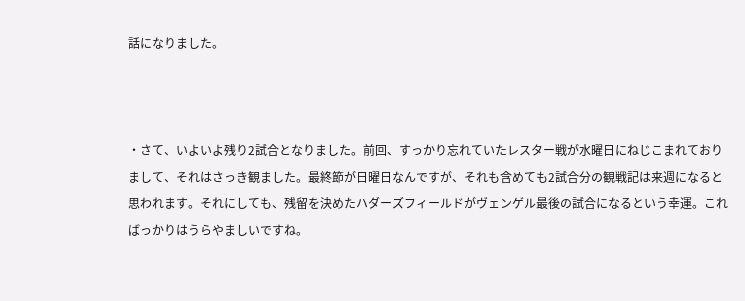話になりました。



・さて、いよいよ残り2試合となりました。前回、すっかり忘れていたレスター戦が水曜日にねじこまれておりまして、それはさっき観ました。最終節が日曜日なんですが、それも含めても2試合分の観戦記は来週になると思われます。それにしても、残留を決めたハダーズフィールドがヴェンゲル最後の試合になるという幸運。こればっかりはうらやましいですね。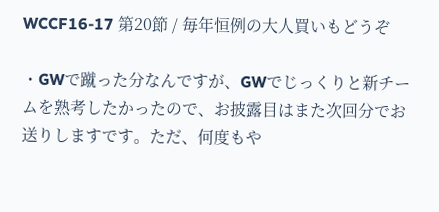WCCF16-17 第20節 / 毎年恒例の大人買いもどうぞ

・GWで蹴った分なんですが、GWでじっくりと新チームを熟考したかったので、お披露目はまた次回分でお送りしますです。ただ、何度もや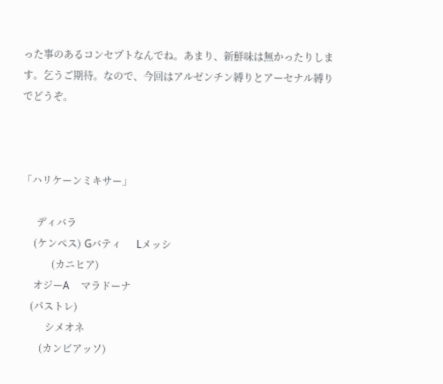った事のあるコンセプトなんでね。あまり、新鮮味は無かったりします。乞うご期待。なので、今回はアルゼンチン縛りとアーセナル縛りでどうぞ。



「ハリケーンミキサー」

     ディバラ
    (ケンペス) Gバティ     Lメッシ
          (カニヒア)
    オジーA    マラドーナ
   (パストレ)
        シメオネ
      (カンビアッソ)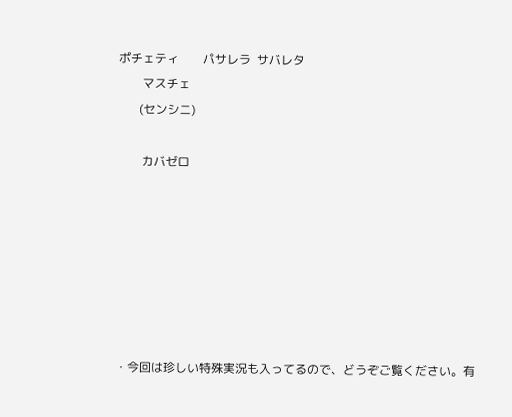ポチェティ        パサレラ  サバレタ
        マスチェ
       (センシニ)

        カバゼロ







・今回は珍しい特殊実況も入ってるので、どうぞご覧ください。有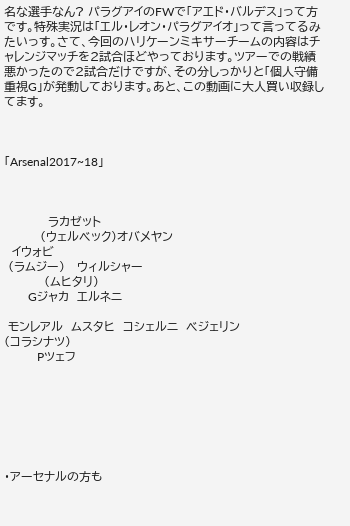名な選手なん? パラグアイのFWで「アエド・バルデス」って方です。特殊実況は「エル・レオン・パラグアイオ」って言ってるみたいっす。さて、今回のハリケーンミキサーチームの内容はチャレンジマッチを2試合ほどやっております。ツアーでの戦績悪かったので2試合だけですが、その分しっかりと「個人守備重視G」が発動しております。あと、この動画に大人買い収録してます。



「Arsenal2017~18」



           ラカゼット
         (ウェルベック)オバメヤン
  イウォビ
 (ラムジー)   ウィルシャー
          (ムヒタリ)
        Gジャカ  エルネニ

 モンレアル  ムスタヒ  コシェルニ  ベジェリン
(コラシナツ)
           Pツェフ







・アーセナルの方も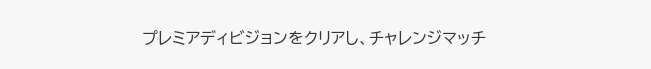プレミアディビジョンをクリアし、チャレンジマッチ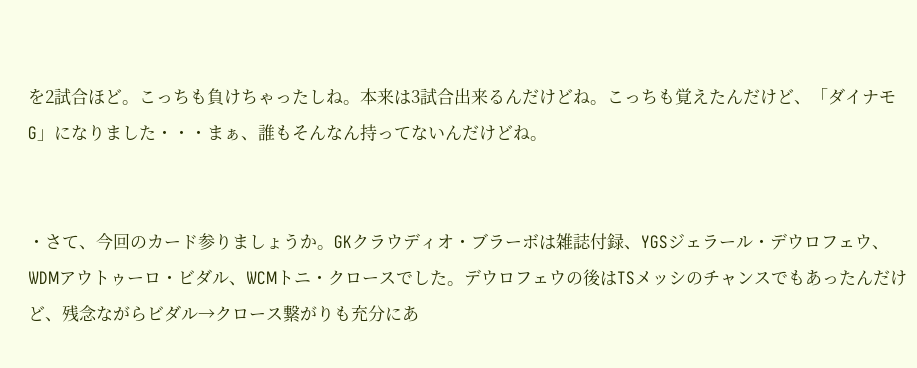を2試合ほど。こっちも負けちゃったしね。本来は3試合出来るんだけどね。こっちも覚えたんだけど、「ダイナモG」になりました・・・まぁ、誰もそんなん持ってないんだけどね。


・さて、今回のカード参りましょうか。GKクラウディオ・ブラーボは雑誌付録、YGSジェラール・デウロフェウ、WDMアウトゥーロ・ビダル、WCMトニ・クロースでした。デウロフェウの後はTSメッシのチャンスでもあったんだけど、残念ながらビダル→クロース繋がりも充分にあ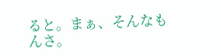ると。まぁ、そんなもんさ。